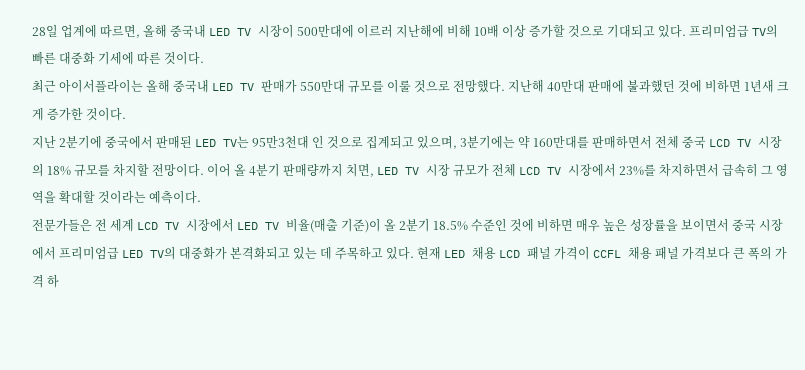28일 업계에 따르면, 올해 중국내 LED TV 시장이 500만대에 이르러 지난해에 비해 10배 이상 증가할 것으로 기대되고 있다. 프리미엄급 TV의 빠른 대중화 기세에 따른 것이다.
최근 아이서플라이는 올해 중국내 LED TV 판매가 550만대 규모를 이룰 것으로 전망했다. 지난해 40만대 판매에 불과했던 것에 비하면 1년새 크게 증가한 것이다.
지난 2분기에 중국에서 판매된 LED TV는 95만3천대 인 것으로 집계되고 있으며, 3분기에는 약 160만대를 판매하면서 전체 중국 LCD TV 시장의 18% 규모를 차지할 전망이다. 이어 올 4분기 판매량까지 치면, LED TV 시장 규모가 전체 LCD TV 시장에서 23%를 차지하면서 급속히 그 영역을 확대할 것이라는 예측이다.
전문가들은 전 세계 LCD TV 시장에서 LED TV 비율(매출 기준)이 올 2분기 18.5% 수준인 것에 비하면 매우 높은 성장률을 보이면서 중국 시장에서 프리미엄급 LED TV의 대중화가 본격화되고 있는 데 주목하고 있다. 현재 LED 채용 LCD 패널 가격이 CCFL 채용 패널 가격보다 큰 폭의 가격 하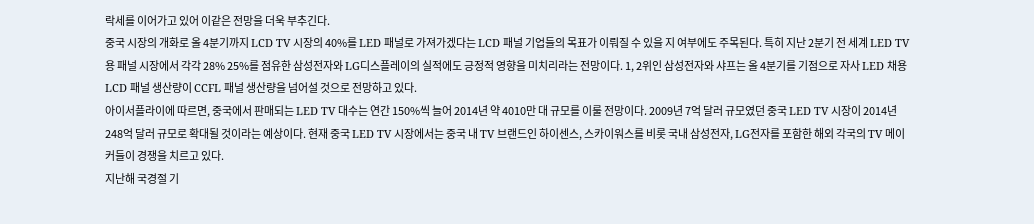락세를 이어가고 있어 이같은 전망을 더욱 부추긴다.
중국 시장의 개화로 올 4분기까지 LCD TV 시장의 40%를 LED 패널로 가져가겠다는 LCD 패널 기업들의 목표가 이뤄질 수 있을 지 여부에도 주목된다. 특히 지난 2분기 전 세계 LED TV용 패널 시장에서 각각 28% 25%를 점유한 삼성전자와 LG디스플레이의 실적에도 긍정적 영향을 미치리라는 전망이다. 1, 2위인 삼성전자와 샤프는 올 4분기를 기점으로 자사 LED 채용 LCD 패널 생산량이 CCFL 패널 생산량을 넘어설 것으로 전망하고 있다.
아이서플라이에 따르면, 중국에서 판매되는 LED TV 대수는 연간 150%씩 늘어 2014년 약 4010만 대 규모를 이룰 전망이다. 2009년 7억 달러 규모였던 중국 LED TV 시장이 2014년 248억 달러 규모로 확대될 것이라는 예상이다. 현재 중국 LED TV 시장에서는 중국 내 TV 브랜드인 하이센스, 스카이워스를 비롯 국내 삼성전자, LG전자를 포함한 해외 각국의 TV 메이커들이 경쟁을 치르고 있다.
지난해 국경절 기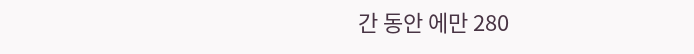간 동안 에만 280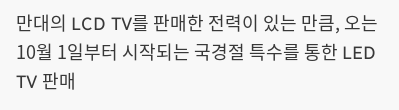만대의 LCD TV를 판매한 전력이 있는 만큼, 오는 10월 1일부터 시작되는 국경절 특수를 통한 LED TV 판매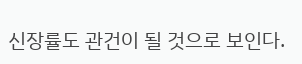신장률도 관건이 될 것으로 보인다.